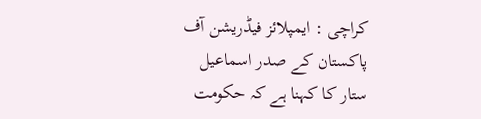کراچی : ایمپلائز فیڈریشن آف پاکستان کے صدر اسماعیل ستار کا کہنا ہے کہ حکومت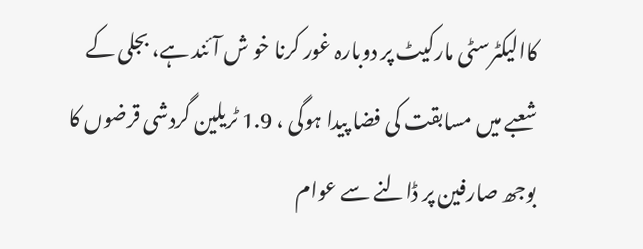کاالیکٹرسٹی مارکیٹ پر دوبارہ غور کرنا خو ش آئند ہے، بجلی کے شعبے میں مسابقت کی فضا پیدا ہوگی ، 1.9 ٹریلین گردشی قرضوں کا بوجھ صارفین پر ڈالنے سے عوام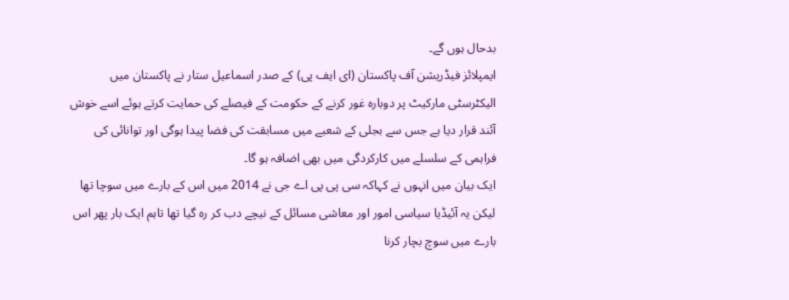بدحال ہوں گے۔
ایمپلائز فیڈریشن آف پاکستان (ای ایف پی) کے صدر اسماعیل ستار نے پاکستان میں الیکٹرسٹی مارکیٹ پر دوبارہ غور کرنے کے حکومت کے فیصلے کی حمایت کرتے ہوئے اسے خوش آئند قرار دیا ہے جس سے بجلی کے شعبے میں مسابقت کی فضا پیدا ہوگی اور توانائی کی فراہمی کے سلسلے میں کارکردگی میں بھی اضافہ ہو گا۔
ایک بیان میں انہوں نے کہاکہ سی پی پی اے جی نے 2014 میں اس کے بارے میں سوچا تھا لیکن یہ آئیڈیا سیاسی امور اور معاشی مسائل کے نیچے دب کر رہ گیا تھا تاہم ایک بار پھر اس بارے میں سوچ بچار کرنا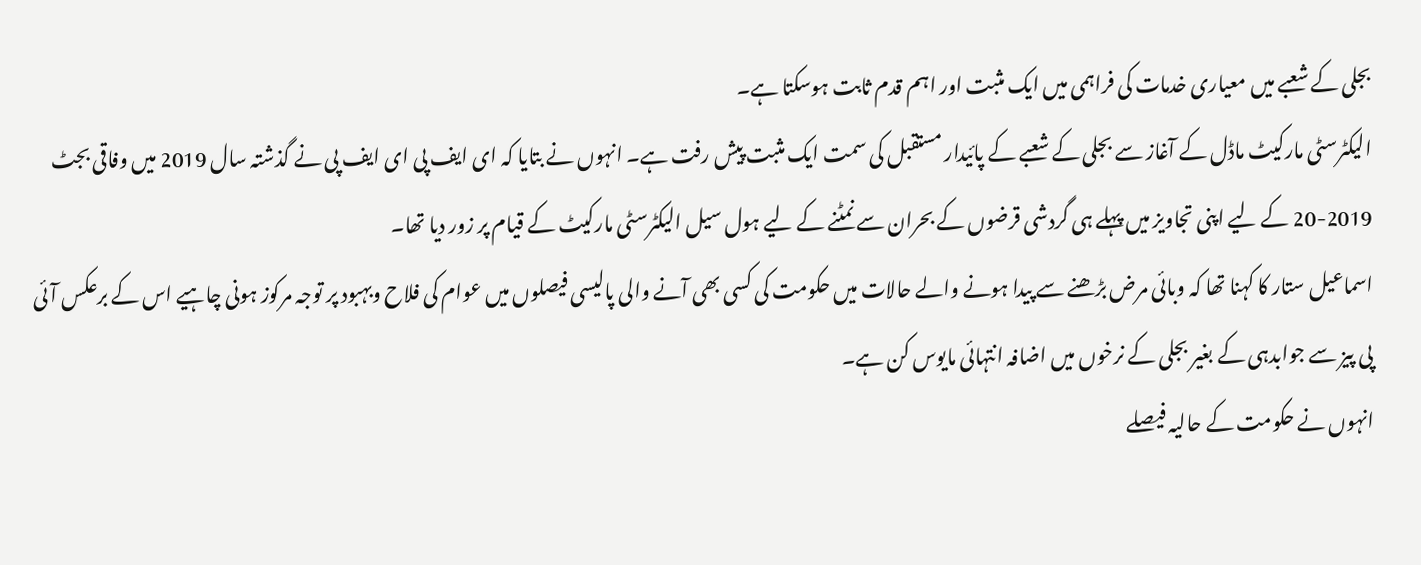بجلی کے شعبے میں معیاری خدمات کی فراہمی میں ایک مثبت اور اہم قدم ثابت ہوسکتا ہے۔
الیکٹرسٹی مارکیٹ ماڈل کے آغاز سے بجلی کے شعبے کے پائیدار مستقبل کی سمت ایک مثبت پیش رفت ہے۔ انہوں نے بتایا کہ ای ایف پی ای ایف پی نے گذشتہ سال 2019 میں وفاقی بجٹ 2019-20 کے لیے اپنی تجاویز میں پہلے ہی گردشی قرضوں کے بحران سے نمٹنے کے لیے ہول سیل الیکٹرسٹی مارکیٹ کے قیام پر زور دیا تھا۔
اسماعیل ستار کا کہنا تھا کہ وبائی مرض بڑھنے سے پیدا ہونے والے حالات میں حکومت کی کسی بھی آنے والی پالیسی فیصلوں میں عوام کی فلاح وبہبود پر توجہ مرکوز ہونی چاہیے اس کے برعکس آئی پی پیز سے جوابدہی کے بغیر بجلی کے نرخوں میں اضافہ انتہائی مایوس کن ہے۔
انہوں نے حکومت کے حالیہ فیصلے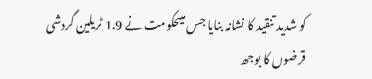کو شدید تنقید کا نشانہ بنایا جس میںحکومت نے 1.9 ٹریلین گردشی قرضوں کا بوجھ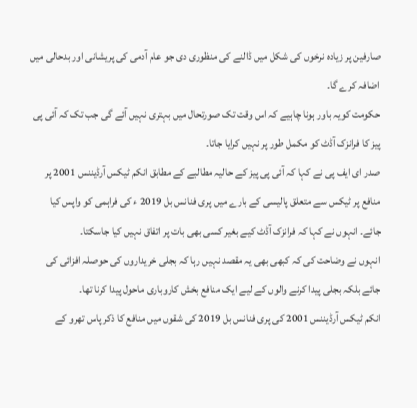صارفین پر زیادہ نرخوں کی شکل میں ڈالنے کی منظوری دی جو عام آدمی کی پریشانی اور بدحالی میں اضافہ کرے گا۔
حکومت کویہ باور ہونا چاہیے کہ اس وقت تک صورتحال میں بہتری نہیں آئے گی جب تک کہ آئی پی پیز کا فرانزک آڈٹ کو مکمل طور پر نہیں کرایا جاتا۔
صدر ای ایف پی نے کہا کہ آئی پی پیز کے حالیہ مطالبے کے مطابق انکم ٹیکس آرڈیننس 2001 پر منافع پر ٹیکس سے متعلق پالیسی کے بارے میں پری فنانس بل 2019 ء کی فراہمی کو واپس کیا جائے۔ انہوں نے کہا کہ فرانزک آڈٹ کیے بغیر کسی بھی بات پر اتفاق نہیں کیا جاسکتا۔
انہوں نے وضاحت کی کہ کبھی بھی یہ مقصد نہیں رہا کہ بجلی خریداروں کی حوصلہ افزائی کی جائے بلکہ بجلی پیدا کرنے والوں کے لیے ایک منافع بخش کاروباری ماحول پیدا کرنا تھا۔
انکم ٹیکس آرڈیننس 2001 کی پری فنانس بل 2019 کی شقوں میں منافع کا ذکر پاس تھرو کے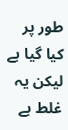طور پر کیا گیا ہے لیکن یہ غلط ہے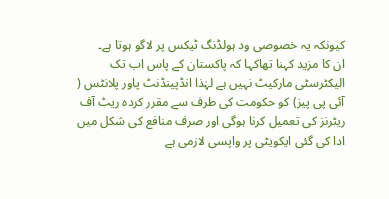کیونکہ یہ خصوصی ود ہولڈنگ ٹیکس پر لاگو ہوتا ہے۔
ان کا مزید کہنا تھاکہا کہ پاکستان کے پاس اب تک الیکٹرسٹی مارکیٹ نہیں ہے لہٰذا انڈپینڈنٹ پاور پلانٹس ( آئی پی پیز) کو حکومت کی طرف سے مقرر کردہ ریٹ آف ریٹرنز کی تعمیل کرنا ہوگی اور صرف منافع کی شکل میں ادا کی گئی ایکویٹی پر واپسی لازمی ہے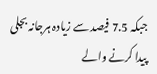جبکہ 7.5 فیصد سے زیادہ ہرجانہ بجلی پیدا کرنے والے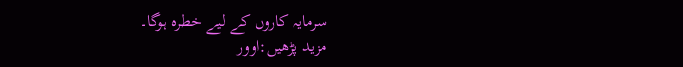سرمایہ کاروں کے لیے خطرہ ہوگا۔
مزید پڑھیں:اوور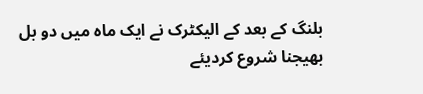بلنگ کے بعد کے الیکٹرک نے ایک ماہ میں دو بل بھیجنا شروع کردیئے